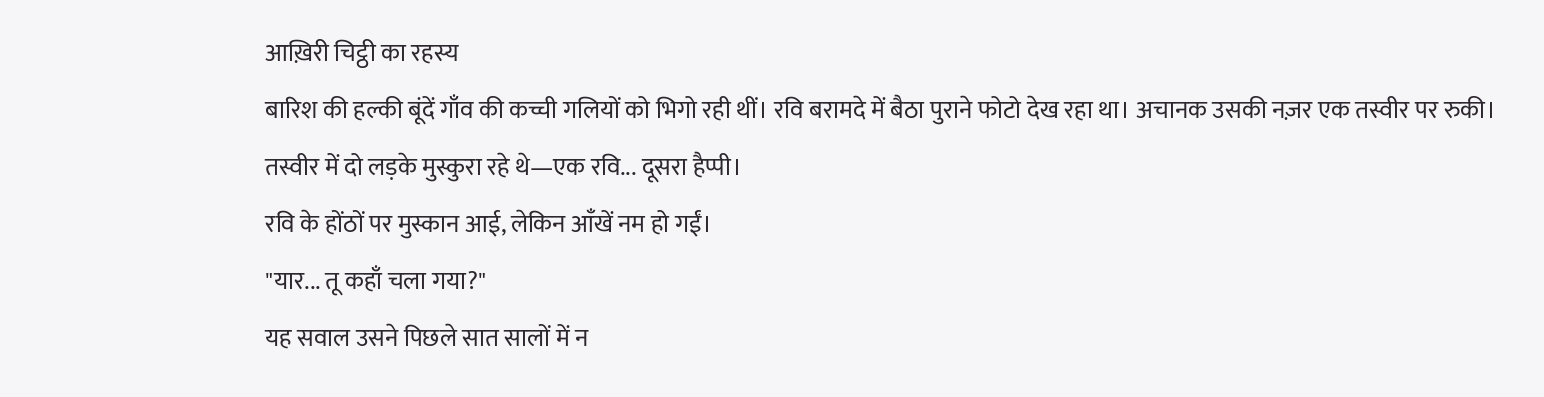आख़िरी चिट्ठी का रहस्य
बारिश की हल्की बूंदें गाँव की कच्ची गलियों को भिगो रही थीं। रवि बरामदे में बैठा पुराने फोटो देख रहा था। अचानक उसकी नज़र एक तस्वीर पर रुकी।
तस्वीर में दो लड़के मुस्कुरा रहे थे—एक रवि... दूसरा हैप्पी।
रवि के होंठों पर मुस्कान आई, लेकिन आँखें नम हो गईं।
"यार... तू कहाँ चला गया?"
यह सवाल उसने पिछले सात सालों में न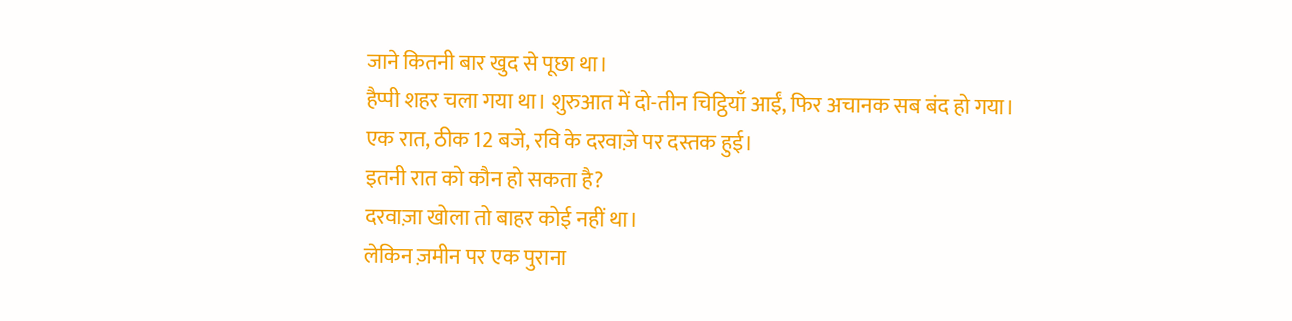जाने कितनी बार खुद से पूछा था।
हैप्पी शहर चला गया था। शुरुआत में दो-तीन चिट्ठियाँ आईं, फिर अचानक सब बंद हो गया।
एक रात, ठीक 12 बजे, रवि के दरवाज़े पर दस्तक हुई।
इतनी रात को कौन हो सकता है?
दरवाज़ा खोला तो बाहर कोई नहीं था।
लेकिन ज़मीन पर एक पुराना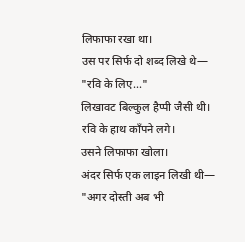लिफाफा रखा था।
उस पर सिर्फ दो शब्द लिखे थे—
"रवि के लिए..."
लिखावट बिल्कुल हैप्पी जैसी थी।
रवि के हाथ काँपने लगे।
उसने लिफाफा खोला।
अंदर सिर्फ एक लाइन लिखी थी—
"अगर दोस्ती अब भी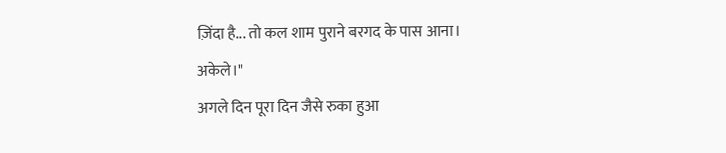ज़िंदा है... तो कल शाम पुराने बरगद के पास आना। अकेले।"
अगले दिन पूरा दिन जैसे रुका हुआ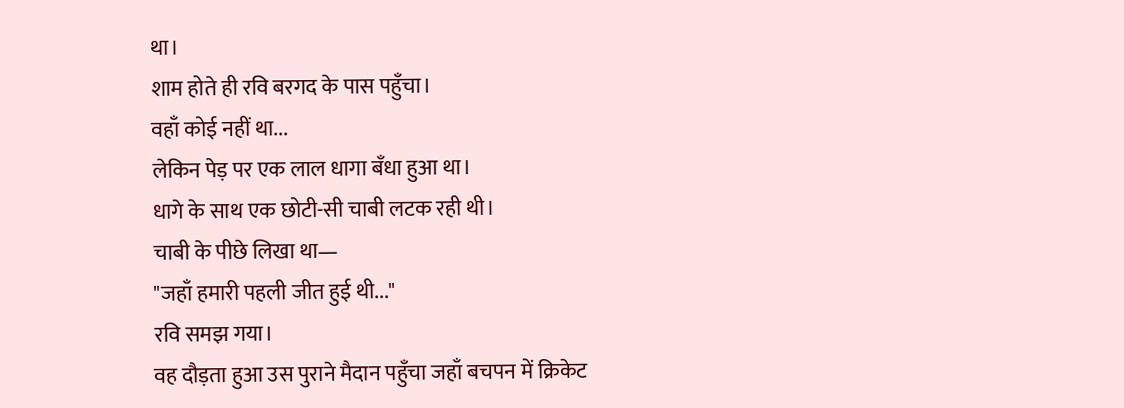था।
शाम होते ही रवि बरगद के पास पहुँचा।
वहाँ कोई नहीं था...
लेकिन पेड़ पर एक लाल धागा बँधा हुआ था।
धागे के साथ एक छोटी-सी चाबी लटक रही थी।
चाबी के पीछे लिखा था—
"जहाँ हमारी पहली जीत हुई थी..."
रवि समझ गया।
वह दौड़ता हुआ उस पुराने मैदान पहुँचा जहाँ बचपन में क्रिकेट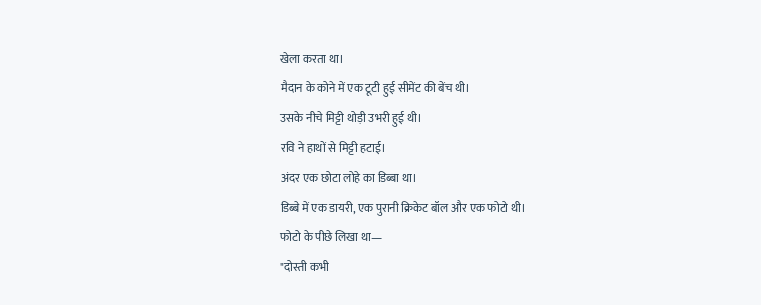खेला करता था।
मैदान के कोने में एक टूटी हुई सीमेंट की बेंच थी।
उसके नीचे मिट्टी थोड़ी उभरी हुई थी।
रवि ने हाथों से मिट्टी हटाई।
अंदर एक छोटा लोहे का डिब्बा था।
डिब्बे में एक डायरी, एक पुरानी क्रिकेट बॉल और एक फोटो थी।
फोटो के पीछे लिखा था—
"दोस्ती कभी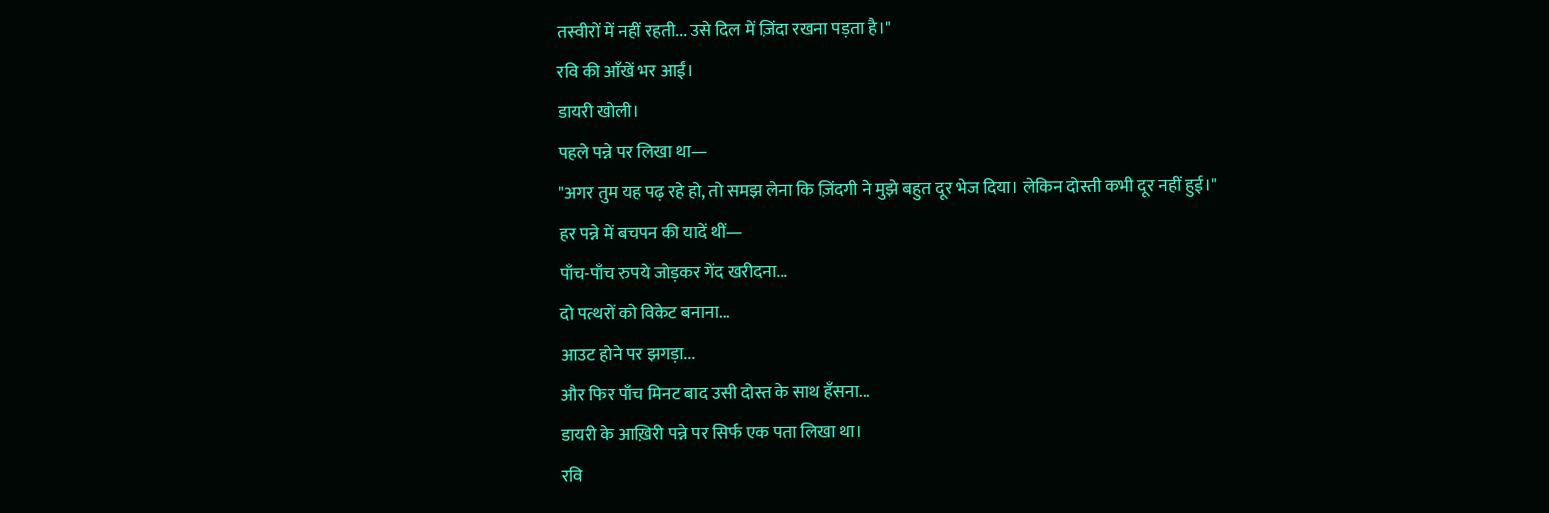तस्वीरों में नहीं रहती... उसे दिल में ज़िंदा रखना पड़ता है।"
रवि की आँखें भर आईं।
डायरी खोली।
पहले पन्ने पर लिखा था—
"अगर तुम यह पढ़ रहे हो, तो समझ लेना कि ज़िंदगी ने मुझे बहुत दूर भेज दिया। लेकिन दोस्ती कभी दूर नहीं हुई।"
हर पन्ने में बचपन की यादें थीं—
पाँच-पाँच रुपये जोड़कर गेंद खरीदना...
दो पत्थरों को विकेट बनाना...
आउट होने पर झगड़ा...
और फिर पाँच मिनट बाद उसी दोस्त के साथ हँसना...
डायरी के आख़िरी पन्ने पर सिर्फ एक पता लिखा था।
रवि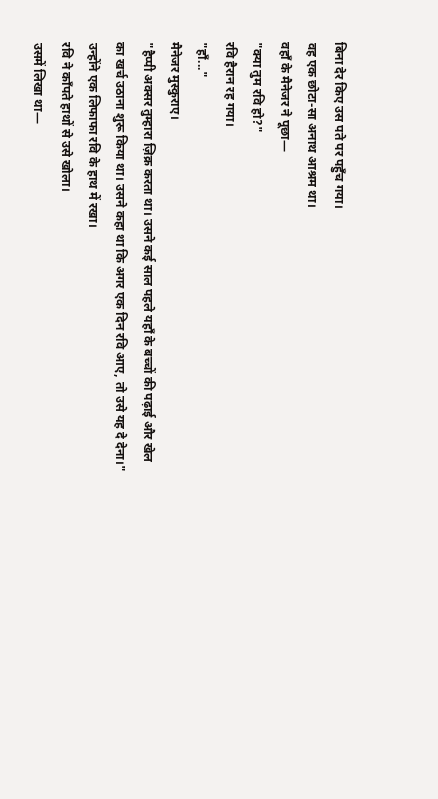बिना देर किए उस पते पर पहुँच गया।
वह एक छोटा-सा अनाथ आश्रम था।
वहाँ के मैनेजर ने पूछा—
"क्या तुम रवि हो?"
रवि हैरान रह गया।
"हाँ..."
मैनेजर मुस्कुराए।
"हैप्पी अक्सर तुम्हारा ज़िक्र करता था। उसने कई साल पहले यहाँ के बच्चों की पढ़ाई और खेल का खर्च उठाना शुरू किया था। उसने कहा था कि अगर एक दिन रवि आए, तो उसे यह दे देना।"
उन्होंने एक लिफाफा रवि के हाथ में रखा।
रवि ने काँपते हाथों से उसे खोला।
उसमें लिखा था—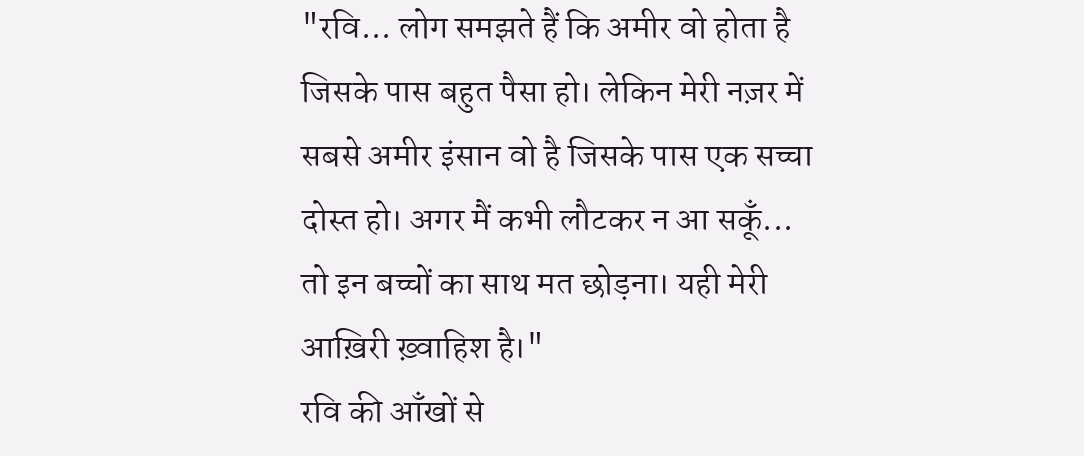"रवि... लोग समझते हैं कि अमीर वो होता है जिसके पास बहुत पैसा हो। लेकिन मेरी नज़र में सबसे अमीर इंसान वो है जिसके पास एक सच्चा दोस्त हो। अगर मैं कभी लौटकर न आ सकूँ... तो इन बच्चों का साथ मत छोड़ना। यही मेरी आख़िरी ख़्वाहिश है।"
रवि की आँखों से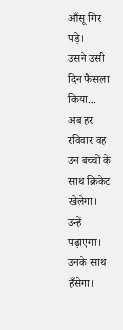आँसू गिर पड़े।
उसने उसी दिन फैसला किया...
अब हर रविवार वह उन बच्चों के साथ क्रिकेट खेलेगा।
उन्हें पढ़ाएगा।
उनके साथ हँसेगा।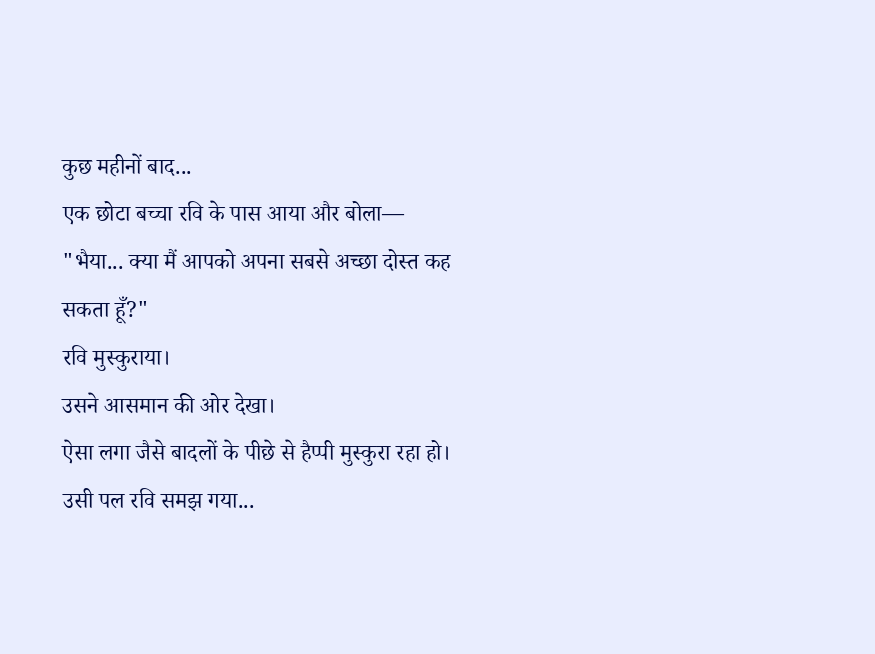कुछ महीनों बाद...
एक छोटा बच्चा रवि के पास आया और बोला—
"भैया... क्या मैं आपको अपना सबसे अच्छा दोस्त कह सकता हूँ?"
रवि मुस्कुराया।
उसने आसमान की ओर देखा।
ऐसा लगा जैसे बादलों के पीछे से हैप्पी मुस्कुरा रहा हो।
उसी पल रवि समझ गया...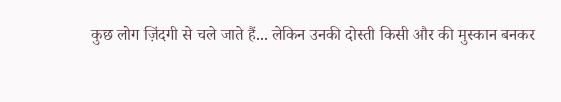कुछ लोग ज़िंदगी से चले जाते हैं... लेकिन उनकी दोस्ती किसी और की मुस्कान बनकर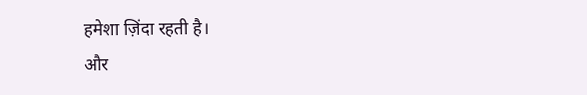हमेशा ज़िंदा रहती है।
और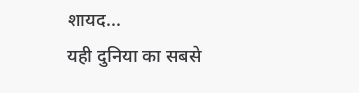शायद...
यही दुनिया का सबसे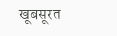खूबसूरत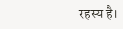रहस्य है।